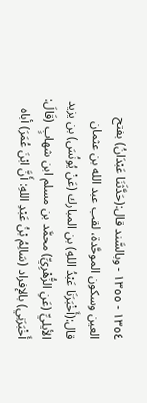١٣٥٤ - ١٣٥٥ - وبالسَّند قال:(حَدَّثَنَا عَبْدَانُ) بفتح العين وسكون الموحَّدة، لقب عبد الله بن عثمان قال:(أَخْبَرَنَا عَبْدُ اللهِ) بن المبارك (عَنْ يُونُسَ) بن يزيد الأيليِّ (عَنِ الزُّهْرِيِّ) محمَّد بن مسلم ابن شهابٍ (قَالَ: أَخْبَرَنِي) بالإفراد (سَالِمُ بْنُ عَبْدِ اللهِ: أَنَّ ابْنَ عُمَرَ) أباه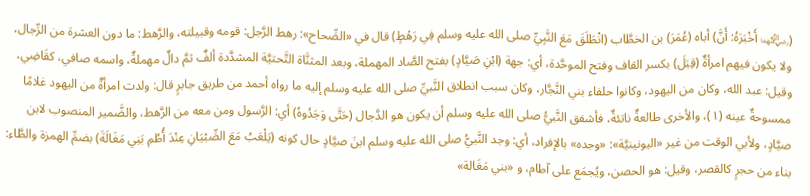(﵄ أَخْبَرَهُ: أَنَّ) أباه (عُمَرَ) بن الخطَّاب (انْطَلَقَ مَعَ النَّبِيِّ صلى الله عليه وسلم فِي رَهْطٍ) قال في «الصِّحاح»: رهط الرَّجل: قومه وقبيلته، والرَّهط: ما دون العشرة من الرِّجال، ولا يكون فيهم امرأةٌ (قِبَلَ) بكسر القاف وفتح الموحَّدة، أي: جهة (ابْنِ صَيَّادٍ) بفتح الصَّاد المهملة، وبعد المثنَّاة التَّحتيَّة المشدَّدة ألفٌ ثمَّ دالٌ مهملةٌ، واسمه صافي، كقَاضِي، وقيل: عبد الله، وكان من اليهود، وكانوا حلفاء بني النَّجَّار، وكان سبب انطلاق النَّبيِّ صلى الله عليه وسلم إليه ما رواه أحمد من طريق جابرٍ قال: ولدت امرأةٌ من اليهود غلامًا ممسوحةٌ عينه (١)، والأخرى طالعةٌ ناتئةٌ، فأشفق النَّبيُّ صلى الله عليه وسلم أن يكون هو الدَّجال (حَتَّى وَجَدُوهُ) أي: الرَّسول ومن معه من الرَّهط، والضَّمير المنصوب لابن صيَّادٍ، ولأبي الوقت من غير «اليونينيَّة»: «وجده» بالإفراد، أي: وجد النَّبيُّ صلى الله عليه وسلم ابنَ صيَّادٍ حال كونه (يَلْعَبُ مَعَ الصِّبْيَانِ عِنْدَ أُطُمِ بَنِي مَغَالَةَ) بضمِّ الهمزة والطَّاء: بناء من حجرٍ كالقصر، وقيل: هو الحصن، ويُجمَع على آطام، و «بني مَغَالة»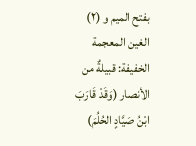بفتح الميم و (٢) الغين المعجمة الخفيفة: قبيلةٌ من الأنصار (وَقَدْ قَارَبَ ابْنُ صَيَّادٍ الحُلُمَ)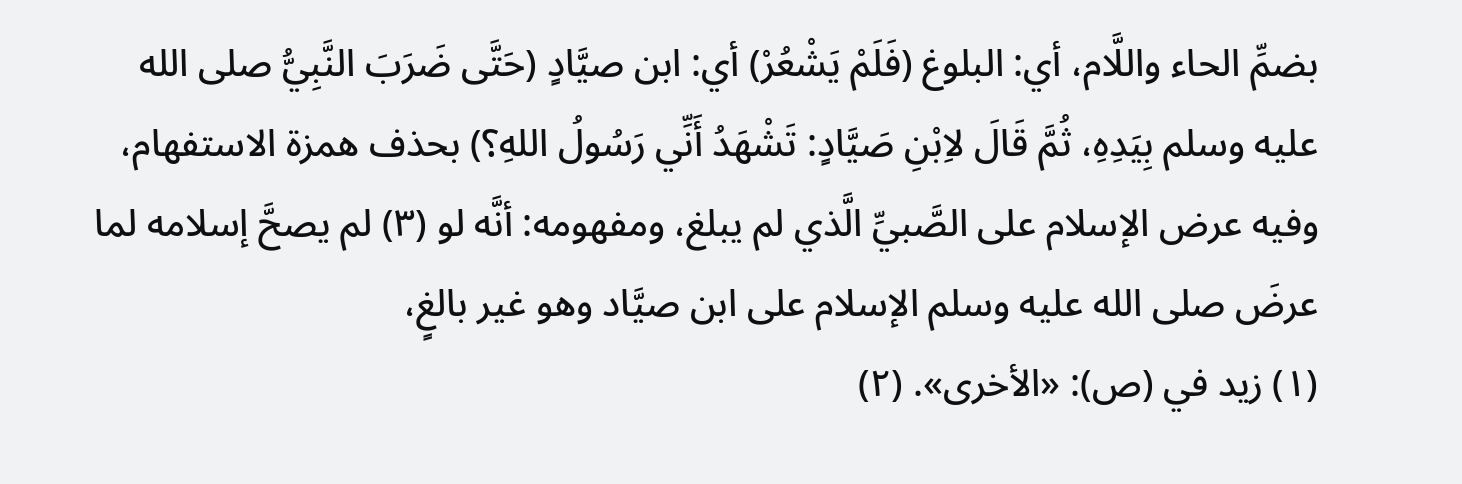بضمِّ الحاء واللَّام، أي: البلوغ (فَلَمْ يَشْعُرْ) أي: ابن صيَّادٍ (حَتَّى ضَرَبَ النَّبِيُّ صلى الله عليه وسلم بِيَدِهِ، ثُمَّ قَالَ لاِبْنِ صَيَّادٍ: تَشْهَدُ أَنِّي رَسُولُ اللهِ؟) بحذف همزة الاستفهام، وفيه عرض الإسلام على الصَّبيِّ الَّذي لم يبلغ، ومفهومه: أنَّه لو (٣) لم يصحَّ إسلامه لما عرضَ صلى الله عليه وسلم الإسلام على ابن صيَّاد وهو غير بالغٍ،
(١) زيد في (ص): «الأخرى». (٢)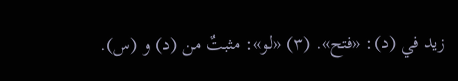زيد في (د): «فتح». (٣) «لو»: مثبتٌ من (د) و (س).